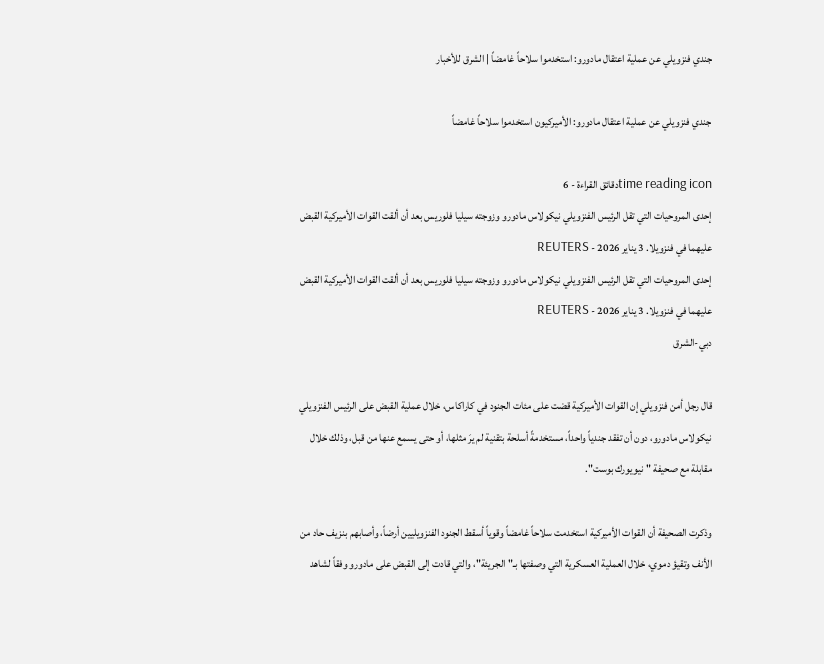جندي فنزويلي عن عملية اعتقال مادورو: استخدموا سلاحاً غامضاً | الشرق للأخبار

جندي فنزويلي عن عملية اعتقال مادورو: الأميركيون استخدموا سلاحاً غامضاً

time reading iconدقائق القراءة - 6
إحدى المروحيات التي تقل الرئيس الفنزويلي نيكولاس مادورو وزوجته سيليا فلوريس بعد أن ألقت القوات الأميركية القبض عليهما في فنزويلا. 3 يناير 2026 - REUTERS
إحدى المروحيات التي تقل الرئيس الفنزويلي نيكولاس مادورو وزوجته سيليا فلوريس بعد أن ألقت القوات الأميركية القبض عليهما في فنزويلا. 3 يناير 2026 - REUTERS
دبي-الشرق

قال رجل أمن فنزويلي إن القوات الأميركية قضت على مئات الجنود في كاراكاس، خلال عملية القبض على الرئيس الفنزويلي نيكولاس مادورو، دون أن تفقد جندياً واحداً، مستخدمةً أسلحة بتقنية لم يرَ مثلها، أو حتى يسمع عنها من قبل، وذلك خلال مقابلة مع صحيفة "نيويورك بوست".

وذكرت الصحيفة أن القوات الأميركية استخدمت سلاحاً غامضاً وقوياً أسقط الجنود الفنزويليين أرضاً، وأصابهم بنزيف حاد من الأنف وتقيؤ دموي، خلال العملية العسكرية التي وصفتها بـ"الجريئة"، والتي قادت إلى القبض على مادورو وفقاً لشاهد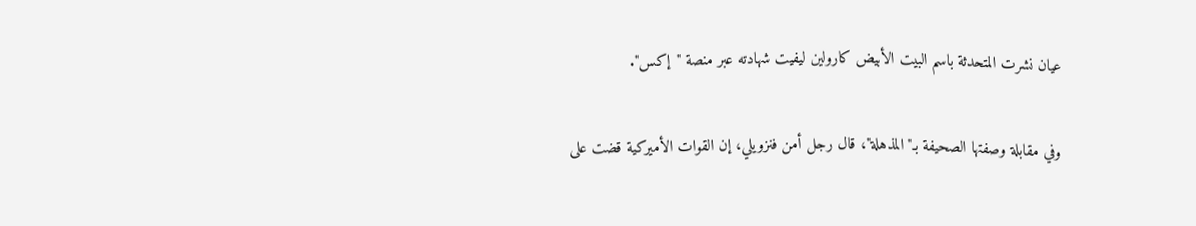عيان نشرت المتحدثة باسم البيت الأبيض كارولين ليفيت شهادته عبر منصة "إكس".

وفي مقابلة وصفتها الصحيفة بـ"المذهلة"، قال رجل أمن فنزويلي، إن القوات الأميركية قضت على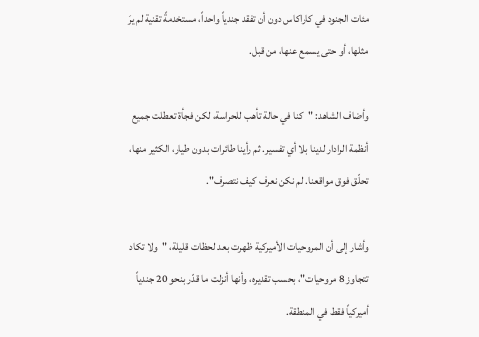مئات الجنود في كاراكاس دون أن تفقد جندياً واحداً، مستخدمةً تقنية لم يرَ مثلها، أو حتى يسمع عنها، من قبل.

وأضاف الشاهد: "كنا في حالة تأهب للحراسة، لكن فجأة تعطلت جميع أنظمة الرادار لدينا بلا أي تفسير. ثم رأينا طائرات بدون طيار، الكثير منها، تحلّق فوق مواقعنا. لم نكن نعرف كيف نتصرف".

وأشار إلى أن المروحيات الأميركية ظهرت بعد لحظات قليلة، "ولا تكاد تتجاوز 8 مروحيات"، بحسب تقديره، وأنها أنزلت ما قدّر بنحو 20 جندياً أميركياً فقط في المنطقة.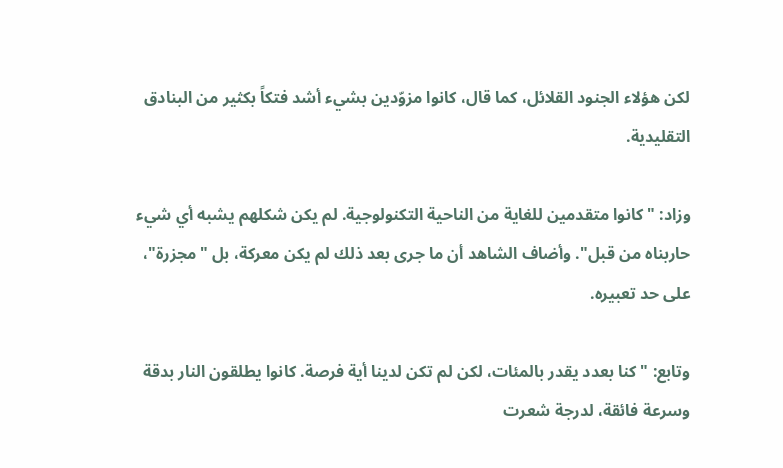لكن هؤلاء الجنود القلائل، كما قال، كانوا مزوّدين بشيء أشد فتكاً بكثير من البنادق التقليدية.

وزاد: "كانوا متقدمين للغاية من الناحية التكنولوجية. لم يكن شكلهم يشبه أي شيء حاربناه من قبل". وأضاف الشاهد أن ما جرى بعد ذلك لم يكن معركة، بل "مجزرة"، على حد تعبيره.

وتابع: "كنا بعدد يقدر بالمئات، لكن لم تكن لدينا أية فرصة. كانوا يطلقون النار بدقة وسرعة فائقة، لدرجة شعرت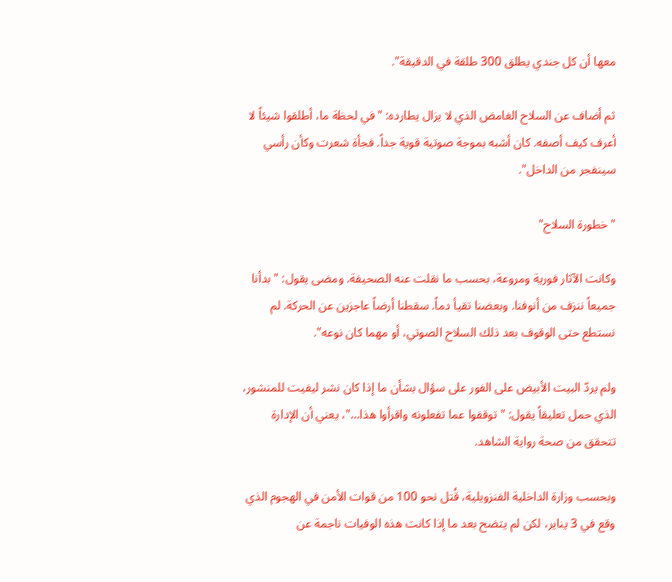معها أن كل جندي يطلق 300 طلقة في الدقيقة".

ثم أضاف عن السلاح الغامض الذي لا يزال يطارده: "في لحظة ما، أطلقوا شيئاً لا أعرف كيف أصفه. كان أشبه بموجة صوتية قوية جداً. فجأة شعرت وكأن رأسي سينفجر من الداخل".

"خطورة السلاح"

وكانت الآثار فورية ومروعة، بحسب ما نقلت عنه الصحيفة. ومضى يقول: "بدأنا جميعاً ننزف من أنوفنا. وبعضنا تقيأ دماً. سقطنا أرضاً عاجزين عن الحركة. لم نستطع حتى الوقوف بعد ذلك السلاح الصوتي، أو مهما كان نوعه".

ولم يردّ البيت الأبيض على الفور على سؤال بشأن ما إذا كان نشر ليفيت للمنشور، الذي حمل تعليقاً يقول: "توقفوا عما تفعلونه واقرأوا هذا…"، يعني أن الإدارة تتحقق من صحة رواية الشاهد.

وبحسب وزارة الداخلية الفنزويلية، قُتل نحو 100 من قوات الأمن في الهجوم الذي وقع في 3 يناير، لكن لم يتضح بعد ما إذا كانت هذه الوفيات ناجمة عن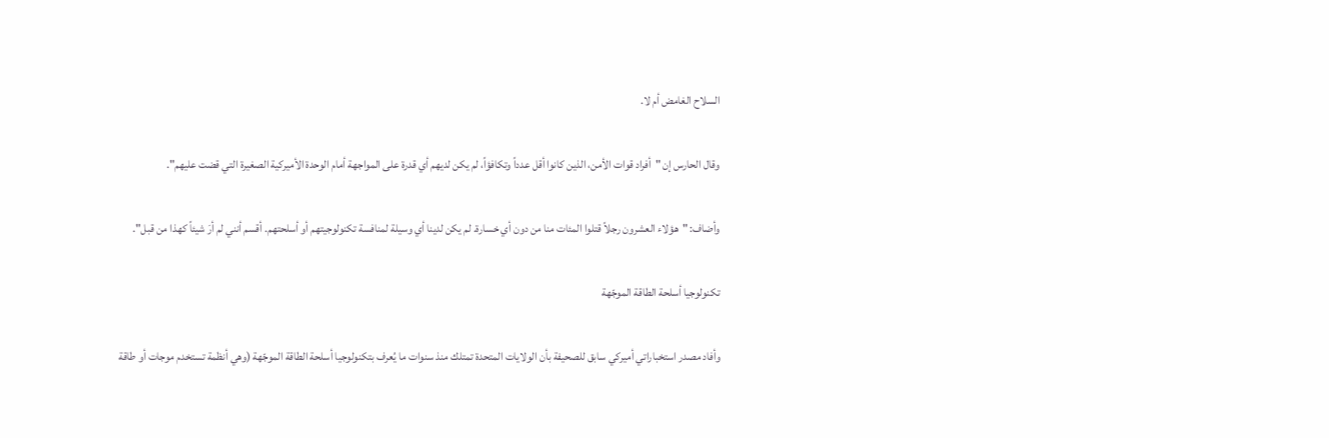السلاح الغامض أم لا.

وقال الحارس إن "أفراد قوات الأمن، الذين كانوا أقل عدداً وتكافؤاً، لم يكن لديهم أي قدرة على المواجهة أمام الوحدة الأميركية الصغيرة التي قضت عليهم".

وأضاف: "هؤلاء العشرون رجلاً قتلوا المئات منا من دون أي خسارة. لم يكن لدينا أي وسيلة لمنافسة تكنولوجيتهم أو أسلحتهم. أقسم أنني لم أرَ شيئاً كهذا من قبل".

تكنولوجيا أسلحة الطاقة الموجّهة

وأفاد مصدر استخباراتي أميركي سابق للصحيفة بأن الولايات المتحدة تمتلك منذ سنوات ما يُعرف بتكنولوجيا أسلحة الطاقة الموجّهة (وهي أنظمة تستخدم موجات أو طاقة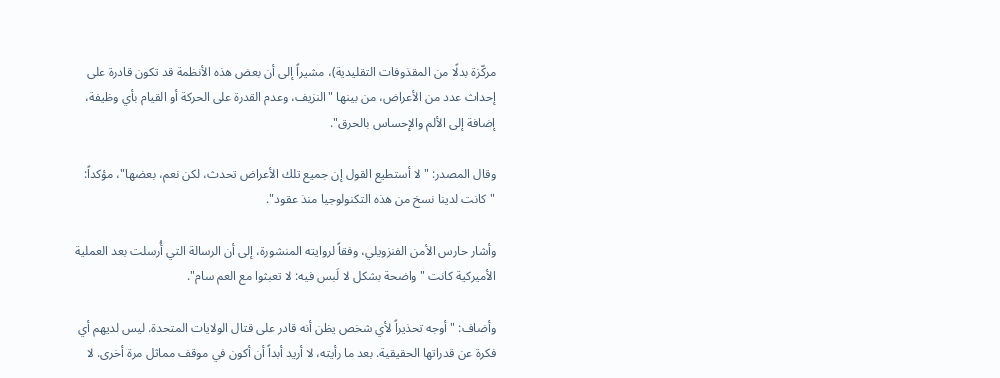مركّزة بدلًا من المقذوفات التقليدية)، مشيراً إلى أن بعض هذه الأنظمة قد تكون قادرة على إحداث عدد من الأعراض، من بينها "النزيف، وعدم القدرة على الحركة أو القيام بأي وظيفة، إضافة إلى الألم والإحساس بالحرق".

وقال المصدر: "لا أستطيع القول إن جميع تلك الأعراض تحدث، لكن نعم، بعضها"، مؤكداً: "كانت لدينا نسخ من هذه التكنولوجيا منذ عقود".

وأشار حارس الأمن الفنزويلي، وفقاً لروايته المنشورة، إلى أن الرسالة التي أُرسلت بعد العملية الأميركية كانت "واضحة بشكل لا لَبس فيه: لا تعبثوا مع العم سام".

وأضاف: "أوجه تحذيراً لأي شخص يظن أنه قادر على قتال الولايات المتحدة. ليس لديهم أي فكرة عن قدراتها الحقيقية. بعد ما رأيته، لا أريد أبداً أن أكون في موقف مماثل مرة أخرى. لا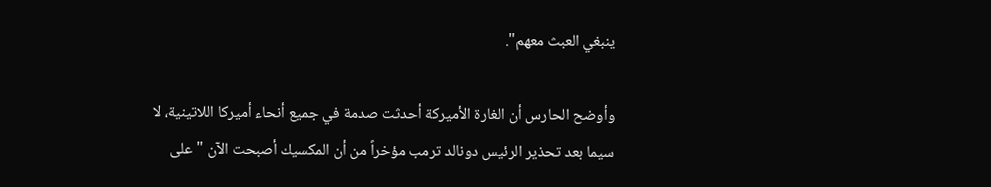ينبغي العبث معهم".

وأوضح الحارس أن الغارة الأميركة أحدثت صدمة في جميع أنحاء أميركا اللاتينية، لا سيما بعد تحذير الرئيس دونالد ترمب مؤخراً من أن المكسيك أصبحت الآن "على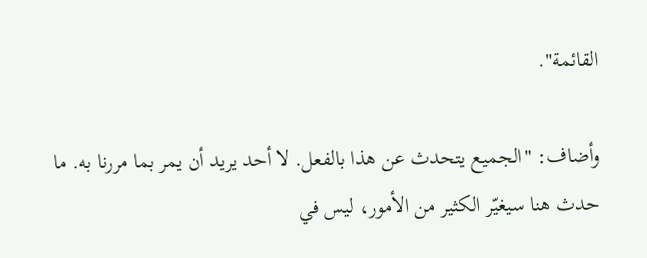القائمة".

وأضاف: "الجميع يتحدث عن هذا بالفعل. لا أحد يريد أن يمر بما مررنا به. ما حدث هنا سيغيّر الكثير من الأمور، ليس في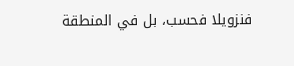فنزويلا فحسب، بل في المنطقة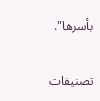بأسرها".

تصنيفات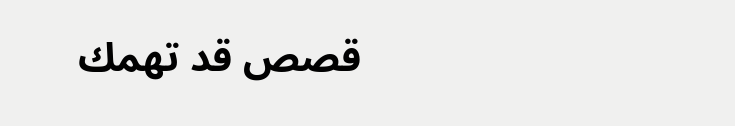قصص قد تهمك